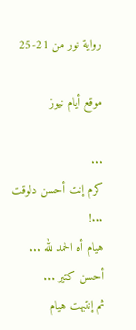رواية نور من 21-25

موقع أيام نيوز

...
كرم إنت أحسن دلوقت ...!
هيام أه الحمد لله ... أحسن كتير ...
ثم إنتبهت هيام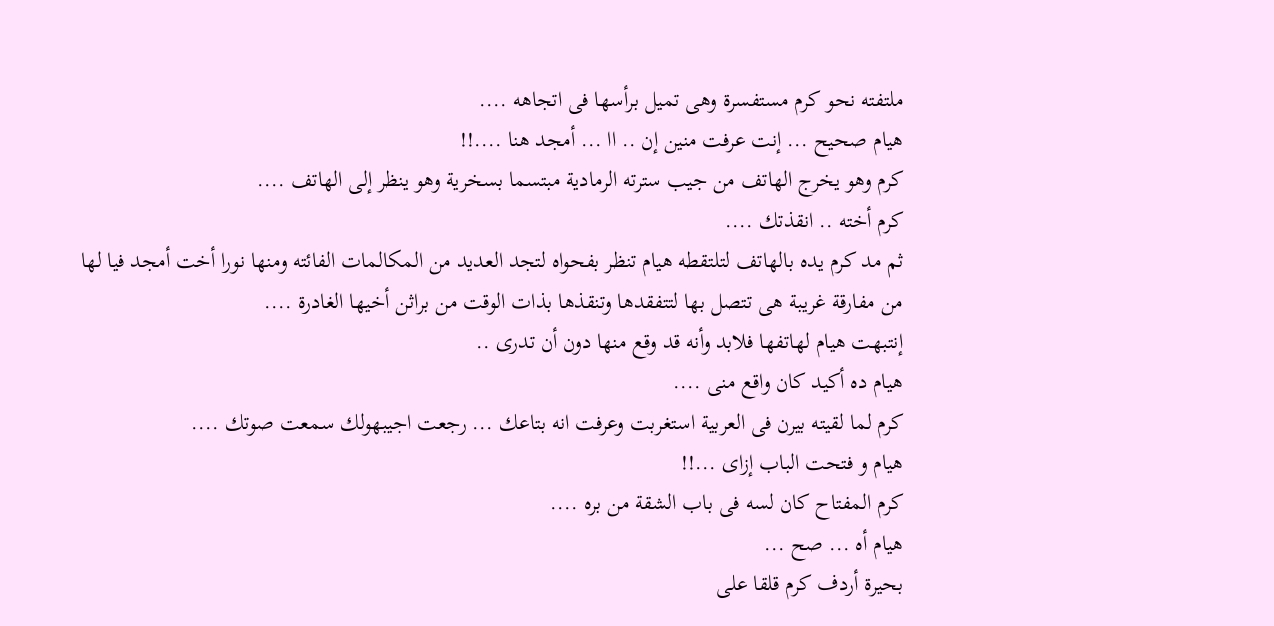ملتفته نحو كرم مستفسرة وهى تميل برأسها فى اتجاهه ....
هيام صحيح ... إنت عرفت منين إن .. اا ... أمجد هنا ....!!
كرم وهو يخرج الهاتف من جيب سترته الرمادية مبتسما بسخرية وهو ينظر إلى الهاتف ....
كرم أخته .. انقذتك ....
ثم مد كرم يده بالهاتف لتلتقطه هيام تنظر بفحواه لتجد العديد من المكالمات الفائته ومنها نورا أخت أمجد فيا لها من مفارقة غريبة هى تتصل بها لتتفقدها وتنقذها بذات الوقت من براثن أخيها الغادرة ....
إنتبهت هيام لهاتفها فلابد وأنه قد وقع منها دون أن تدرى ..
هيام ده أكيد كان واقع منى ....
كرم لما لقيته بيرن فى العربية استغربت وعرفت انه بتاعك ... رجعت اجيبهولك سمعت صوتك ....
هيام و فتحت الباب إزاى ...!!
كرم المفتاح كان لسه فى باب الشقة من بره ....
هيام أه ... صح ...
بحيرة أردف كرم قلقا على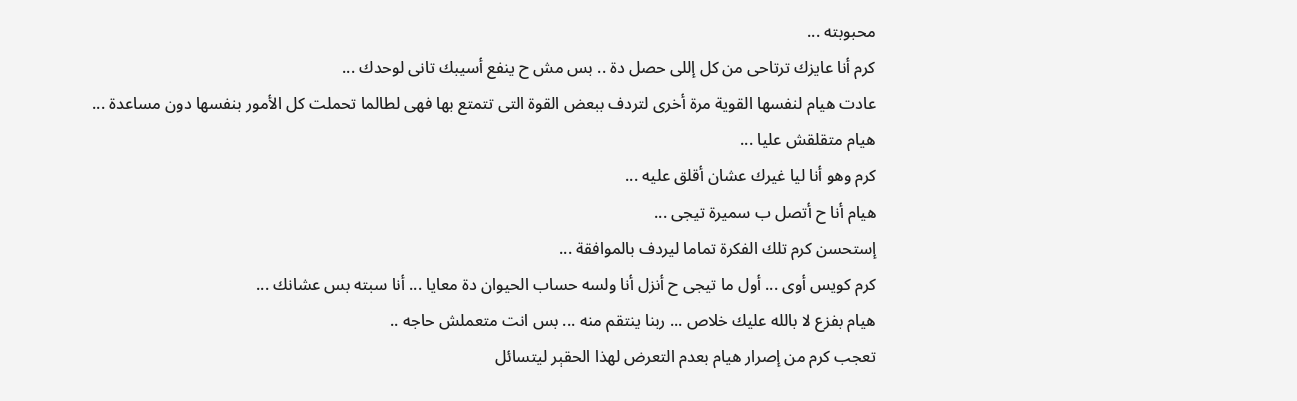محبوبته ...
كرم أنا عايزك ترتاحى من كل إللى حصل دة .. بس مش ح ينفع أسيبك تانى لوحدك ...
عادت هيام لنفسها القوية مرة أخرى لتردف ببعض القوة التى تتمتع بها فهى لطالما تحملت كل الأمور بنفسها دون مساعدة ...
هيام متقلقش عليا ...
كرم وهو أنا ليا غيرك عشان أقلق عليه ...
هيام أنا ح أتصل ب سميرة تيجى ...
إستحسن كرم تلك الفكرة تماما ليردف بالموافقة ...
كرم كويس أوى ... أول ما تيجى ح أنزل أنا ولسه حساب الحيوان دة معايا ... أنا سبته بس عشانك ...
هيام بفزع لا بالله عليك خلاص ... ربنا ينتقم منه ... بس انت متعملش حاجه ..
تعجب كرم من إصرار هيام بعدم التعرض لهذا الحقېر ليتسائل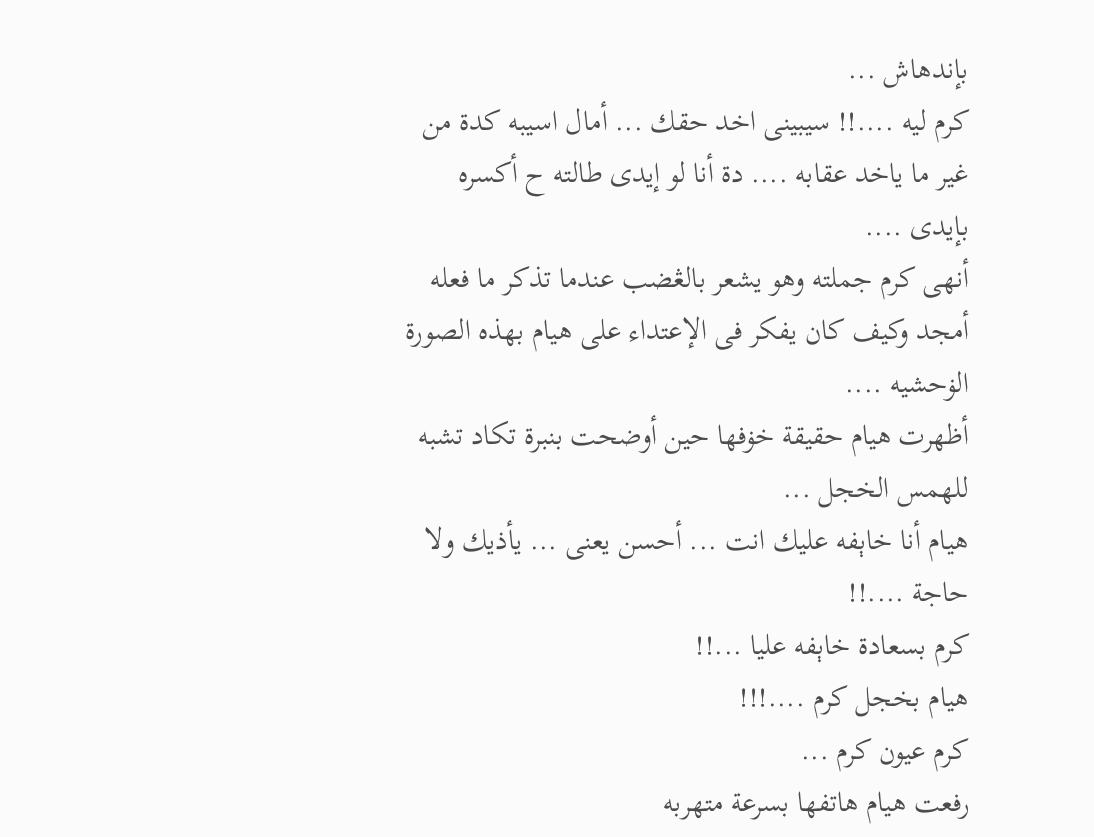بإندهاش ...
كرم ليه ....!! سيبينى اخد حقك ... أمال اسيبه كدة من غير ما ياخد عقابه .... دة أنا لو إيدى طالته ح أكسره بإيدى ....
أنهى كرم جملته وهو يشعر بالڠضب عندما تذكر ما فعله أمجد وكيف كان يفكر فى الإعتداء على هيام بهذه الصورة الۏحشيه ....
أظهرت هيام حقيقة خۏفها حين أوضحت بنبرة تكاد تشبه للهمس الخجل ...
هيام أنا خاېفه عليك انت ... أحسن يعنى ... يأذيك ولا حاجة ....!!
كرم بسعادة خاېفه عليا ...!!
هيام بخجل كرم ....!!!
كرم عيون كرم ...
رفعت هيام هاتفها بسرعة متهربه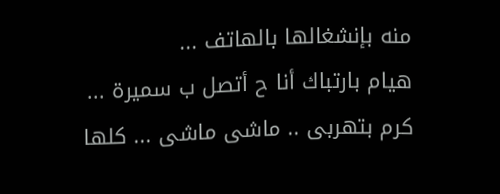منه بإنشغالها بالهاتف ...
هيام بارتباك أنا ح أتصل ب سميرة ...
كرم بتهربى .. ماشى ماشى ... كلها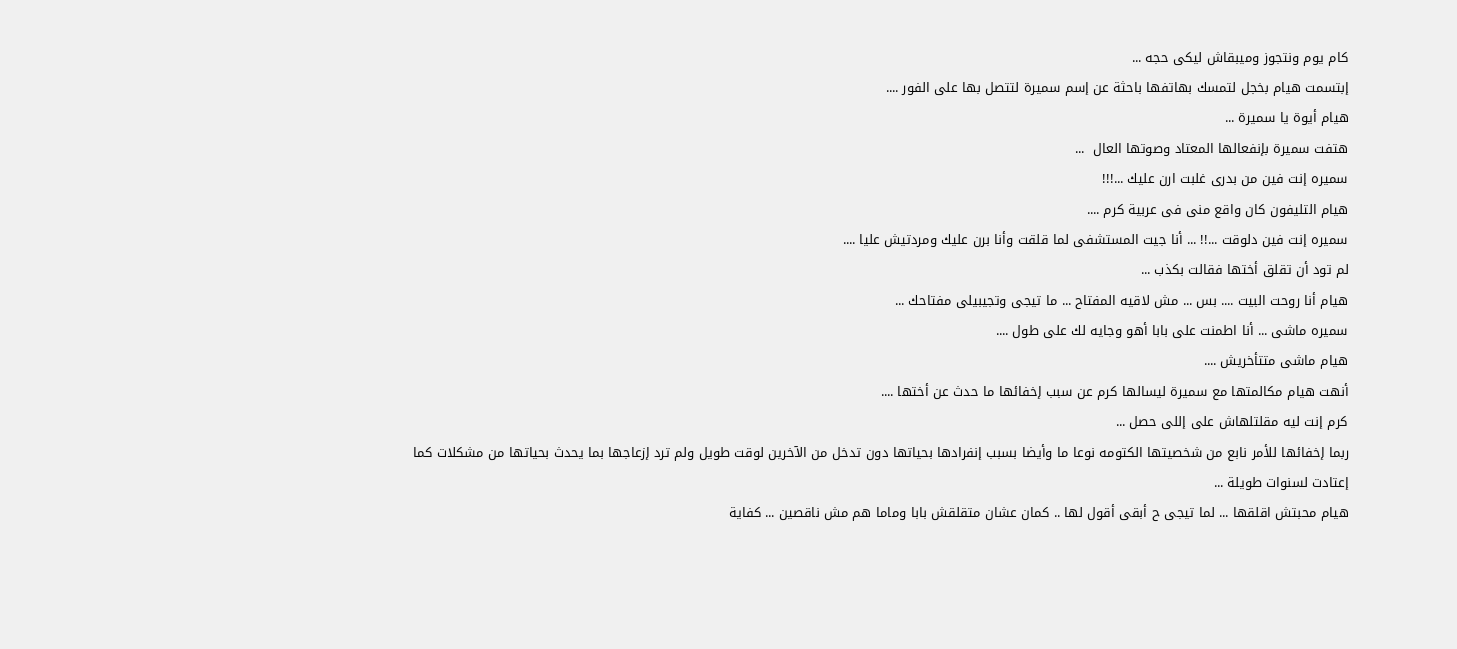كام يوم ونتجوز وميبقاش ليكى حجه ...
إبتسمت هيام بخجل لتمسك بهاتفها باحثة عن إسم سميرة لتتصل بها على الفور ....
هيام أيوة يا سميرة ...
هتفت سميرة بإنفعالها المعتاد وصوتها العال  ...
سميره إنت فين من بدرى غلبت ارن عليك ...!!!
هيام التليفون كان واقع منى فى عربية كرم ....
سميره إنت فين دلوقت ...!! ... أنا جيت المستشفى لما قلقت وأنا برن عليك ومردتيش عليا ....
لم تود أن تقلق أختها فقالت بكذب ...
هيام أنا روحت البيت .... بس ... مش لاقيه المفتاح ... ما تيجى وتجيبيلى مفتاحك ...
سميره ماشى ... أنا اطمنت على بابا أهو وجايه لك على طول ....
هيام ماشى متتأخريش ....
أنهت هيام مكالمتها مع سميرة ليسالها كرم عن سبب إخفائها ما حدث عن أختها ....
كرم إنت ليه مقلتلهاش على إللى حصل ...
ربما إخفائها للأمر نابع من شخصيتها الكتومه نوعا ما وأيضا بسبب إنفرادها بحياتها دون تدخل من الآخرين لوقت طويل ولم ترد إزعاجها بما يحدث بحياتها من مشكلات كما إعتادت لسنوات طويلة ...
هيام محبتش اقلقها ... لما تيجى ح أبقى أقول لها .. كمان عشان متقلقش بابا وماما هم مش ناقصين ... كفاية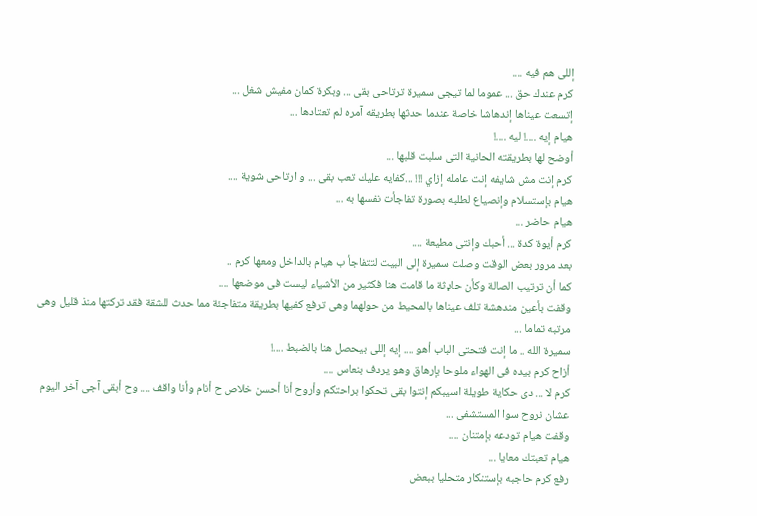إللى هم فيه ....
كرم عندك حق ... عموما لما تيجى سميرة ترتاحى بقى ... وبكرة كمان مفيش شغل ...
إتسعت عيناها إندهاشا خاصة عندما حدثها بطريقه آمره لم تعتادها ...
هيام إيه ....! ليه ....!
أوضح لها بطريقته الحانية التى سلبت قلبها ...
كرم إنت مش شايفه إنت عامله إزاي !!! ...كفايه عليك تعب بقى ... و ارتاحى شوية ....
هيام بإستسلام وإنصياع لطلبه بصورة تفاجأت نفسها به ...
هيام حاضر ...
كرم أيوة كدة ... أحبك وإنتى مطيعة ....
بعد مرور بعض الوقت وصلت سميرة إلى البيت لتتفاجأ ب هيام بالداخل ومعها كرم ..
كما أن ترتيب الصالة وكأن حاډثة ما قامت هنا فكثير من الأشياء ليست فى موضعها ....
وقفت بأعين مندهشة تلف عيناها بالمحيط من حولهما وهى ترفع كفيها بطريقة متفاجئة مما حدث للشقة فقد تركتها منذ قليل وهى مرتبه تماما ...
سميرة الله .. ما إنت فتحتى الباب أهو .... إيه إللى بيحصل هنا بالضبط ....!
أزاح كرم بيده فى الهواء ملوحا بإرهاق وهو يردف بنعاس ....
كرم لا ... دى حكاية طويلة اسيبكم إنتوا بقى تحكوا براحتكم وأروح أنا أحسن خلاص ح أنام وأنا واقف .... وح أبقى آجى آخر اليوم عشان نروح سوا المستشفى ...
وقفت هيام تودعه بإمتنان ....
هيام تعبتك معايا ...
رفع كرم حاجبه بإستنكار متحليا ببعض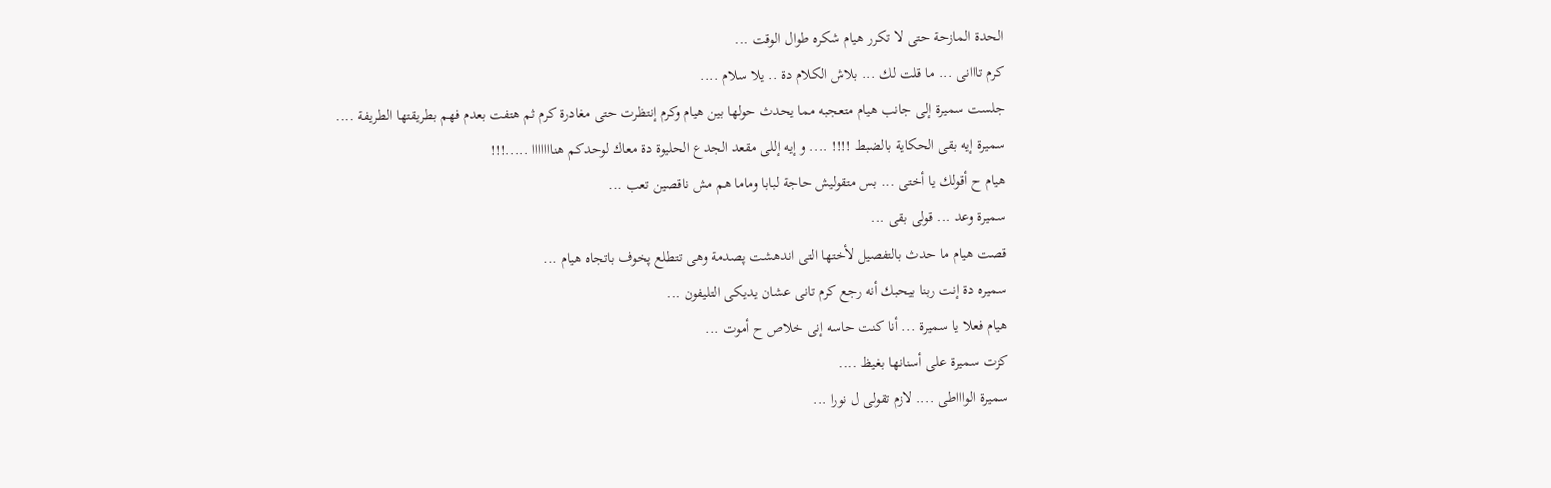الحدة المازحة حتى لا تكرر هيام شكره طوال الوقت ...
كرم تااانى ... ما قلت لك ... بلاش الكلام دة .. يلا سلام ....
جلست سميرة إلى جانب هيام متعجبه مما يحدث حولها بين هيام وكرم إنتظرت حتى مغادرة كرم ثم هتفت بعدم فهم بطريقتها الطريفة ....
سميرة إيه بقى الحكاية بالضبط !!!! .... و إيه إللى مقعد الجدع الحليوة دة معاك لوحدكم هنااااااا .....!!!
هيام ح أقولك يا أختى ... بس متقوليش حاجة لبابا وماما هم مش ناقصين تعب ...
سميرة وعد ... قولى بقى ...
قصت هيام ما حدث بالتفصيل لأختها التى اندهشت پصدمة وهى تتطلع پخوف باتجاه هيام ...
سميره دة إنت ربنا بيحبك أنه رجع كرم تانى عشان يديكى التليفون ...
هيام فعلا يا سميرة ... أنا كنت حاسه إنى خلاص ح أموت ...
كزت سميرة على أسنانها بغيظ ....
سميرة الواااطى .... لازم تقولى ل نورا ...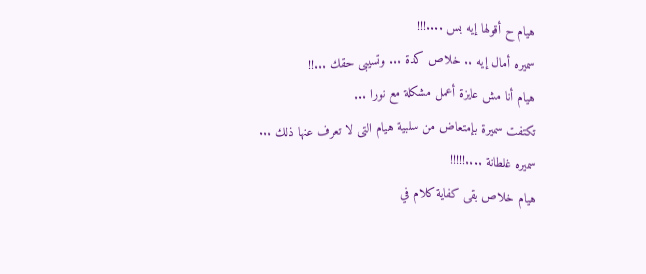هيام ح أقولها إيه بس ....!!!
سميره أمال إيه .. خلاص كدة ... وتسيبى حقك ...!!
هيام أنا مش عايزة أعمل مشكلة مع نورا ...
تكتفت سميرة بإمتعاض من سلبية هيام التى لا تعرف عنها ذلك ...
سميره غلطانة ....!!!!!
هيام خلاص بقى كفاية كلام في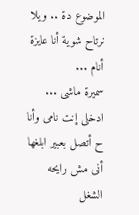الموضوع دة .. ويلا نرتاح شوية أنا عايزة أنام ...
سميرة ماشى ... ادخلى إنت نامى وأنا ح أتصل بعبير ابلغها أنى مش رايحه الشغل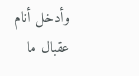وأدخل أنام عقبال ما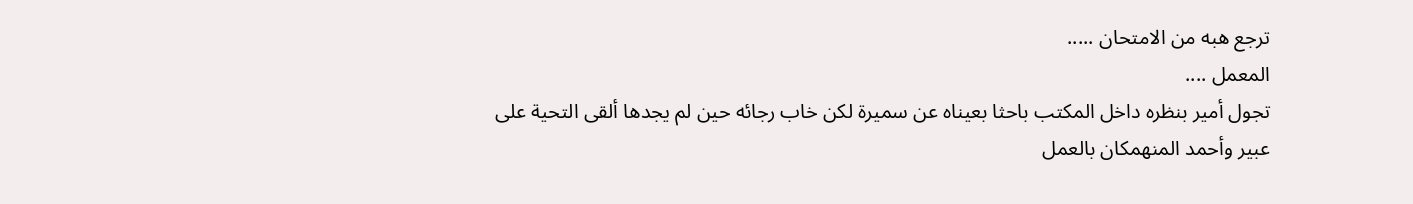ترجع هبه من الامتحان .....
المعمل ....
تجول أمير بنظره داخل المكتب باحثا بعيناه عن سميرة لكن خاب رجائه حين لم يجدها ألقى التحية على عبير وأحمد المنهمكان بالعمل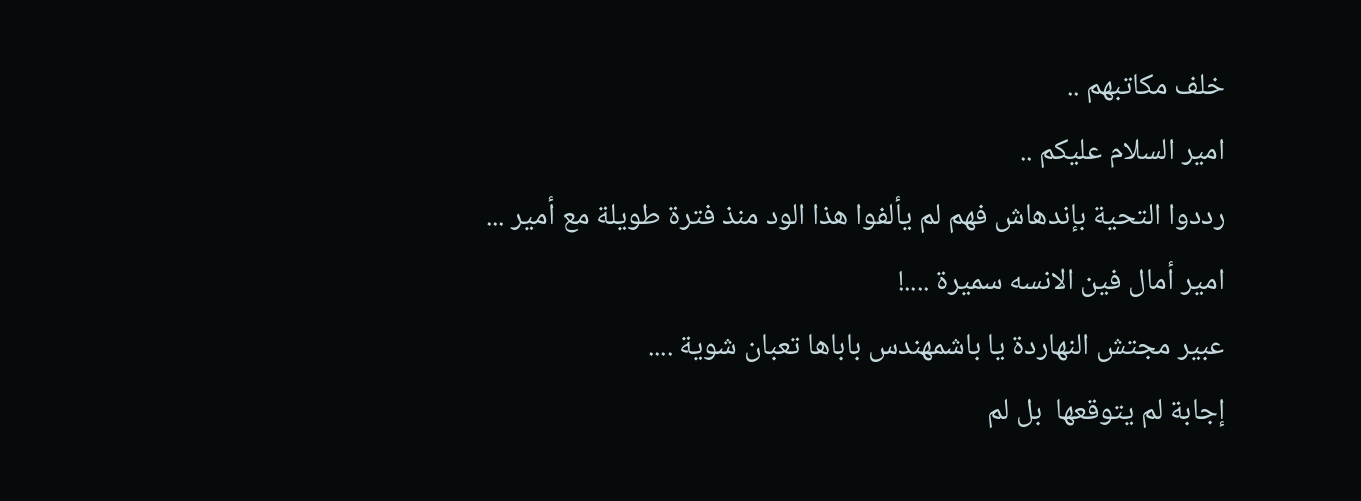خلف مكاتبهم ..
امير السلام عليكم ..
رددوا التحية بإندهاش فهم لم يألفوا هذا الود منذ فترة طويلة مع أمير ...
امير أمال فين الانسه سميرة ....!
عبير مجتش النهاردة يا باشمهندس باباها تعبان شوية ....
إجابة لم يتوقعها  بل لم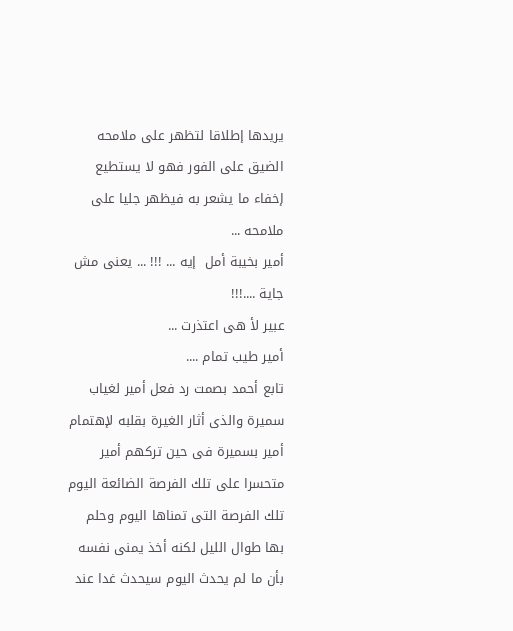يريدها إطلاقا لتظهر على ملامحه الضيق على الفور فهو لا يستطيع إخفاء ما يشعر به فيظهر جليا على ملامحه ...
أمير بخيبة أمل  إيه ... !!! ... يعنى مش جاية ....!!!
عبير لأ هى اعتذرت ...
أمير طيب تمام ....
تابع أحمد بصمت رد فعل أمير لغياب سميرة والذى أثار الغيرة بقلبه لإهتمام أمير بسميرة فى حين تركهم أمير متحسرا على تلك الفرصة الضائعة اليوم تلك الفرصة التى تمناها اليوم وحلم بها طوال الليل لكنه أخذ يمنى نفسه بأن ما لم يحدث اليوم سيحدث غدا عند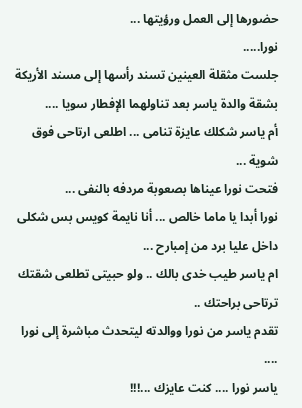حضورها إلى العمل ورؤيتها ...
نورا.....
جلست مثقلة العينين تسند رأسها إلى مسند الأريكة بشقة والدة ياسر بعد تناولهما الإفطار سويا ....
أم ياسر شكلك عايزة تنامى ... اطلعى ارتاحى فوق شوية ...
فتحت نورا عيناها بصعوبة مردفه بالنفى ...
نورا أبدا يا ماما خالص ... أنا نايمة كويس بس شكلى داخل عليا برد من إمبارح ...
ام ياسر طيب خدى بالك .. ولو حبيتى تطلعى شقتك ترتاحى براحتك ..
تقدم ياسر من نورا ووالدته ليتحدث مباشرة إلى نورا ....
ياسر نورا .... كنت عايزك ...!!!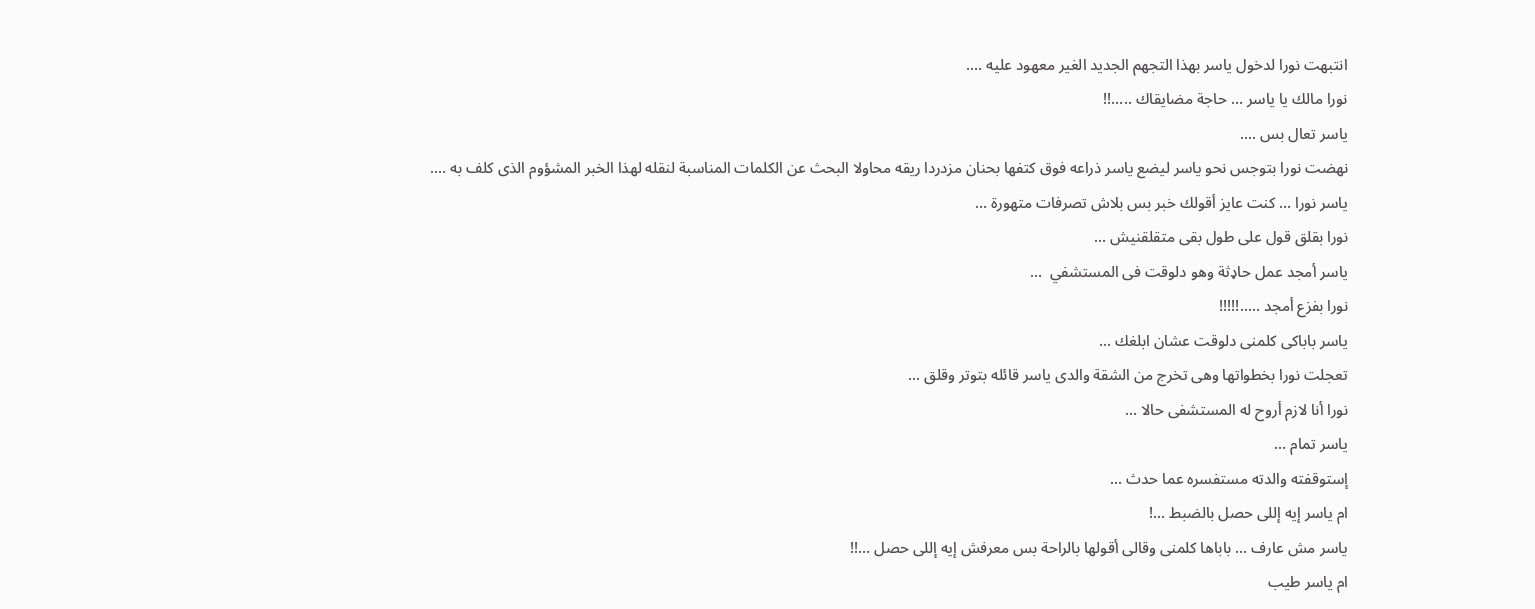انتبهت نورا لدخول ياسر بهذا التجهم الجديد الغير معهود عليه ....
نورا مالك يا ياسر ... حاجة مضايقاك .....!!
ياسر تعال بس ....
نهضت نورا بتوجس نحو ياسر ليضع ياسر ذراعه فوق كتفها بحنان مزدردا ريقه محاولا البحث عن الكلمات المناسبة لنقله لهذا الخبر المشؤوم الذى كلف به ....
ياسر نورا ... كنت عايز أقولك خبر بس بلاش تصرفات متهورة ...
نورا بقلق قول على طول بقى متقلقنيش ...
ياسر أمجد عمل حاډثة وهو دلوقت فى المستشفي  ...
نورا بفزع أمجد .....!!!!!
ياسر باباكى كلمنى دلوقت عشان ابلغك ...
تعجلت نورا بخطواتها وهى تخرج من الشقة والدى ياسر قائله بتوتر وقلق ...
نورا أنا لازم أروح له المستشفى حالا ...
ياسر تمام ...
إستوقفته والدته مستفسره عما حدث ...
ام ياسر إيه إللى حصل بالضبط ...!
ياسر مش عارف ... باباها كلمنى وقالى أقولها بالراحة بس معرفش إيه إللى حصل ...!!
ام ياسر طيب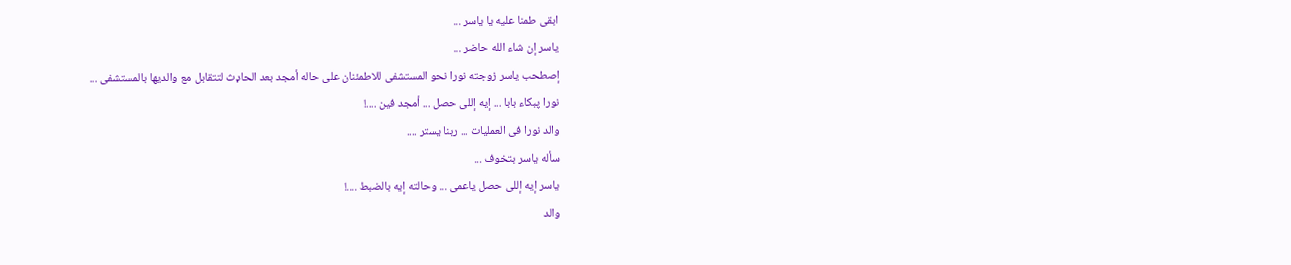ابقى طمنا عليه يا ياسر ...
ياسر إن شاء الله حاضر ...
إصطحب ياسر زوجته نورا نحو المستشفى للاطمئنان على حاله أمجد بعد الحاډث لتتقابل مع والديها بالمستشفى ...
نورا پبكاء بابا ... إيه إللى حصل ... أمجد فين ....!
والد نورا فى العمليات ... ربنا يستر ....
سأله ياسر بتخوف ...
ياسر إيه إللى حصل ياعمى ... وحالته إيه بالضبط ....!
والد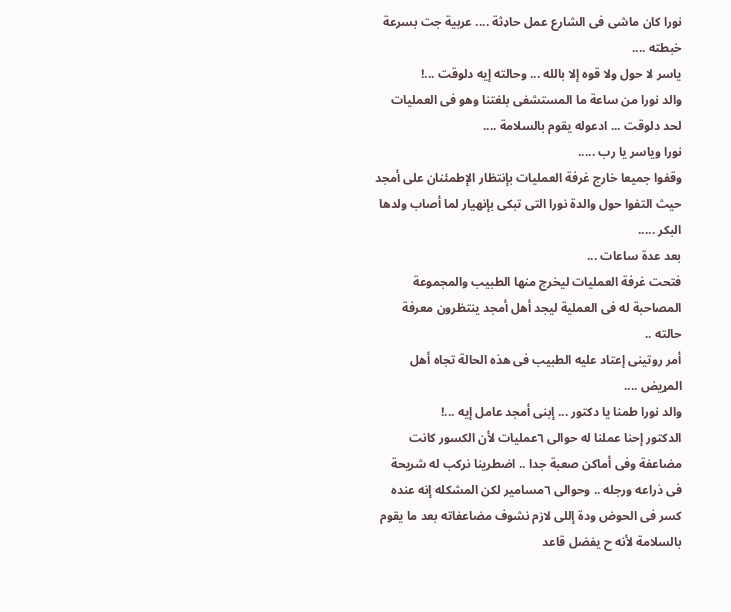نورا كان ماشى فى الشارع عمل حاډثة .... عربية جت بسرعة خبطته ....
ياسر لا حول ولا قوه إلا بالله ... وحالته إيه دلوقت ...!
والد نورا من ساعة ما المستشفى بلغتنا وهو فى العمليات لحد دلوقت ... ادعوله يقوم بالسلامة ....
نورا وياسر يا رب .....
وقفوا جميعا خارج غرفة العمليات بإنتظار الإطمئنان على أمجد حيث التفوا حول والدة نورا التى تبكى بإنهيار لما أصاب ولدها البكر .....
بعد عدة ساعات ...
فتحت غرفة العمليات ليخرج منها الطبيب والمجموعة المصاحبة له فى العملية ليجد أهل أمجد ينتظرون معرفة حالته ..
أمر روتينى إعتاد عليه الطبيب فى هذه الحالة تجاه أهل المړيض ....
والد نورا طمنا يا دكتور ... إبنى أمجد عامل إيه ...!
الدكتور إحنا عملنا له حوالى ٦عمليات لأن الكسور كانت مضاعفة وفى أماكن صعبة جدا .. اضطرينا نركب له شريحة فى ذراعه ورجله .. وحوالى ٦مسامير لكن المشكله إنه عنده كسر فى الحوض ودة إللى لازم نشوف مضاعفاته بعد ما يقوم بالسلامة لأنه ح يفضل قاعد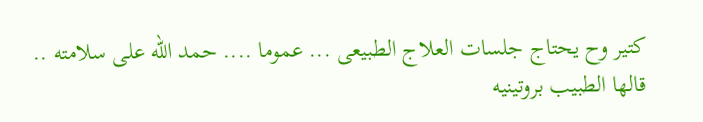كتير وح يحتاج جلسات العلاج الطبيعى ... عموما .... حمد الله على سلامته ..
قالها الطبيب بروتينيه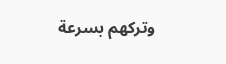وتركهم بسرعة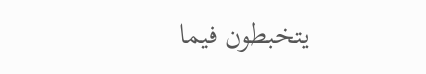يتخبطون فيما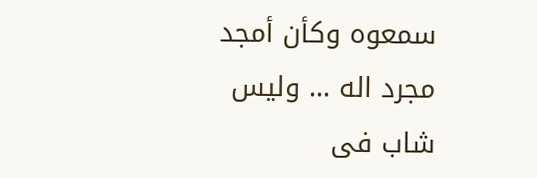سمعوه وكأن أمجد مجرد اله ... وليس شاب فى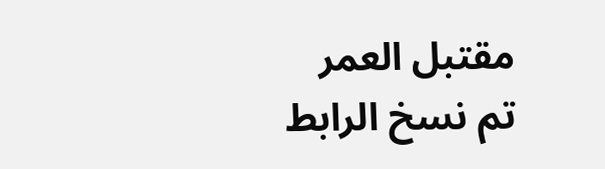مقتبل العمر
تم نسخ الرابط